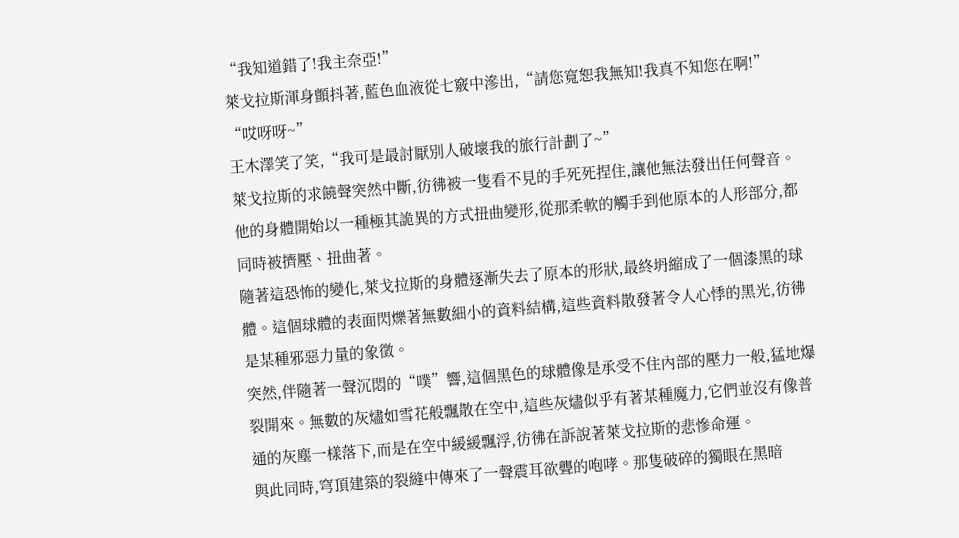“我知道錯了!我主奈亞!”
萊戈拉斯渾身顫抖著,藍色血液從七竅中滲出,“請您寬恕我無知!我真不知您在啊!”
“哎呀呀~”
王木澤笑了笑,“我可是最討厭別人破壞我的旅行計劃了~”
萊戈拉斯的求饒聲突然中斷,彷彿被一隻看不見的手死死捏住,讓他無法發出任何聲音。他的身體開始以一種極其詭異的方式扭曲變形,從那柔軟的觸手到他原本的人形部分,都同時被擠壓、扭曲著。
隨著這恐怖的變化,萊戈拉斯的身體逐漸失去了原本的形狀,最終坍縮成了一個漆黑的球體。這個球體的表面閃爍著無數細小的資料結構,這些資料散發著令人心悸的黑光,彷彿是某種邪惡力量的象徵。
突然,伴隨著一聲沉悶的“噗”響,這個黑色的球體像是承受不住內部的壓力一般,猛地爆裂開來。無數的灰燼如雪花般飄散在空中,這些灰燼似乎有著某種魔力,它們並沒有像普通的灰塵一樣落下,而是在空中緩緩飄浮,彷彿在訴說著萊戈拉斯的悲慘命運。
與此同時,穹頂建築的裂縫中傳來了一聲震耳欲聾的咆哮。那隻破碎的獨眼在黑暗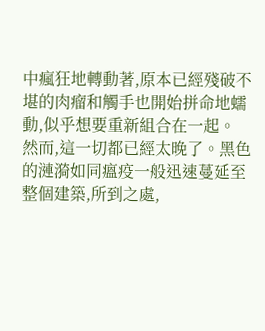中瘋狂地轉動著,原本已經殘破不堪的肉瘤和觸手也開始拼命地蠕動,似乎想要重新組合在一起。
然而,這一切都已經太晚了。黑色的漣漪如同瘟疫一般迅速蔓延至整個建築,所到之處,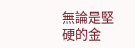無論是堅硬的金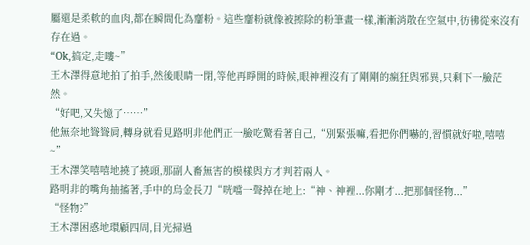屬還是柔軟的血肉,都在瞬間化為齏粉。這些齏粉就像被擦除的粉筆畫一樣,漸漸消散在空氣中,彷彿從來沒有存在過。
“Ok,搞定,走嘍~”
王木澤得意地拍了拍手,然後眼睛一閉,等他再睜開的時候,眼神裡沒有了剛剛的瘋狂與邪異,只剩下一臉茫然。
“好吧,又失憶了……”
他無奈地聳聳肩,轉身就看見路明非他們正一臉吃驚看著自己,“別緊張嘛,看把你們嚇的,習慣就好啦,嘻嘻~”
王木澤笑嘻嘻地撓了撓頭,那副人畜無害的模樣與方才判若兩人。
路明非的嘴角抽搐著,手中的烏金長刀“咣噹一聲掉在地上:“神、神裡...你剛才...把那個怪物...”
“怪物?”
王木澤困惑地環顧四周,目光掃過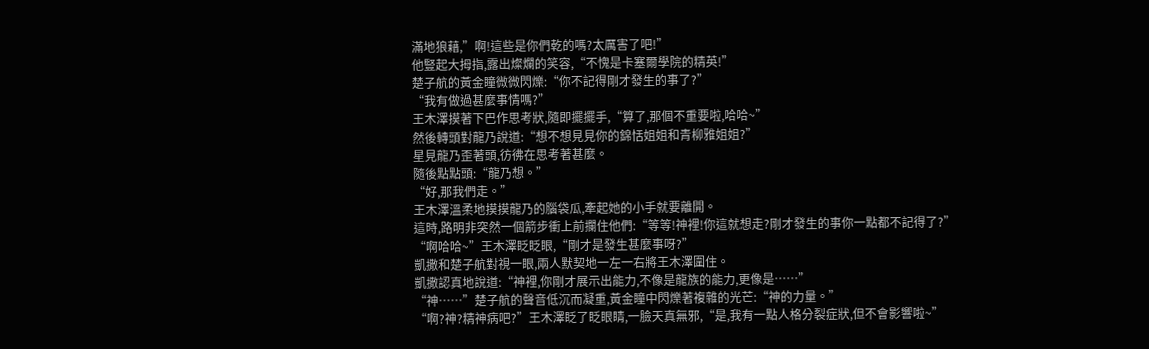滿地狼藉,”啊!這些是你們乾的嗎?太厲害了吧!”
他豎起大拇指,露出燦爛的笑容,“不愧是卡塞爾學院的精英!”
楚子航的黃金瞳微微閃爍:“你不記得剛才發生的事了?”
“我有做過甚麼事情嗎?”
王木澤摸著下巴作思考狀,隨即擺擺手,“算了,那個不重要啦,哈哈~”
然後轉頭對龍乃說道:“想不想見見你的錦恬姐姐和青柳雅姐姐?”
星見龍乃歪著頭,彷彿在思考著甚麼。
隨後點點頭:“龍乃想。”
“好,那我們走。”
王木澤溫柔地摸摸龍乃的腦袋瓜,牽起她的小手就要離開。
這時,路明非突然一個箭步衝上前攔住他們:“等等!神裡!你這就想走?剛才發生的事你一點都不記得了?”
“啊哈哈~”王木澤眨眨眼,“剛才是發生甚麼事呀?”
凱撒和楚子航對視一眼,兩人默契地一左一右將王木澤圍住。
凱撒認真地說道:“神裡,你剛才展示出能力,不像是龍族的能力,更像是……”
“神……”楚子航的聲音低沉而凝重,黃金瞳中閃爍著複雜的光芒:“神的力量。”
“啊?神?精神病吧?”王木澤眨了眨眼睛,一臉天真無邪,“是,我有一點人格分裂症狀,但不會影響啦~”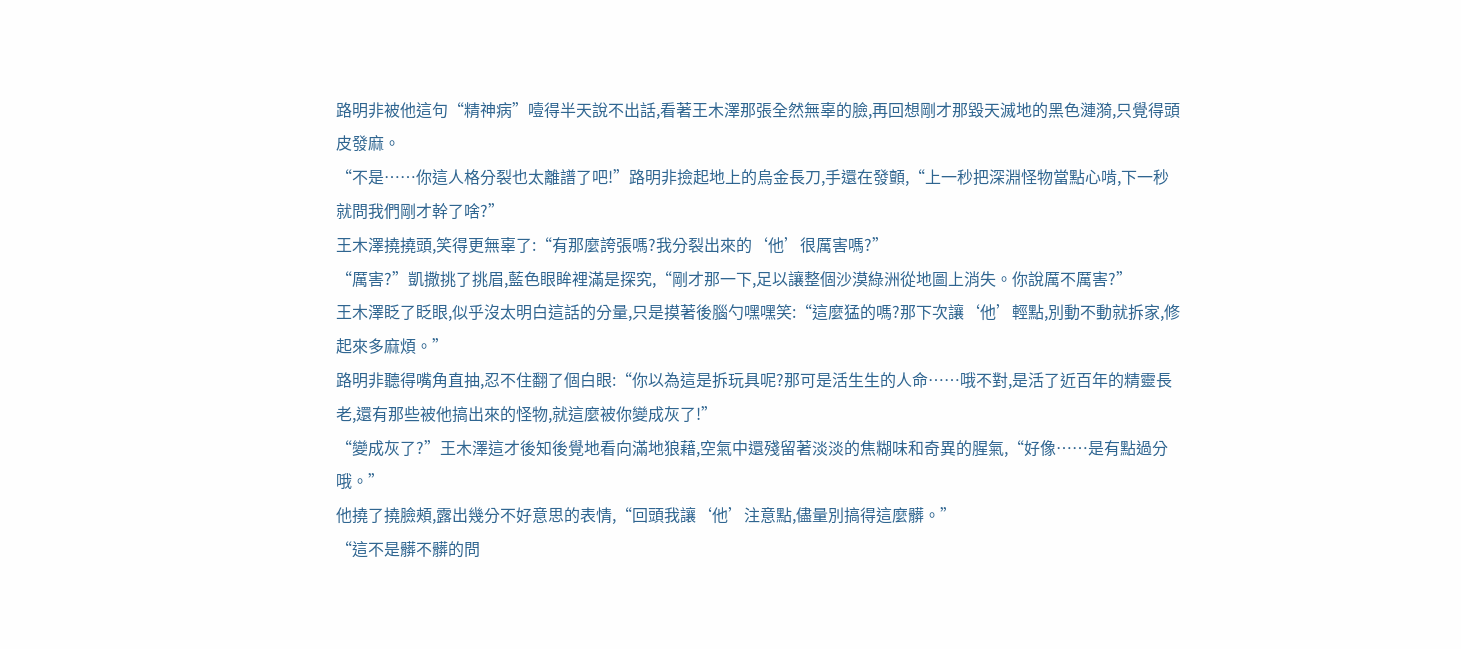路明非被他這句“精神病”噎得半天說不出話,看著王木澤那張全然無辜的臉,再回想剛才那毀天滅地的黑色漣漪,只覺得頭皮發麻。
“不是……你這人格分裂也太離譜了吧!”路明非撿起地上的烏金長刀,手還在發顫,“上一秒把深淵怪物當點心啃,下一秒就問我們剛才幹了啥?”
王木澤撓撓頭,笑得更無辜了:“有那麼誇張嗎?我分裂出來的‘他’很厲害嗎?”
“厲害?”凱撒挑了挑眉,藍色眼眸裡滿是探究,“剛才那一下,足以讓整個沙漠綠洲從地圖上消失。你說厲不厲害?”
王木澤眨了眨眼,似乎沒太明白這話的分量,只是摸著後腦勺嘿嘿笑:“這麼猛的嗎?那下次讓‘他’輕點,別動不動就拆家,修起來多麻煩。”
路明非聽得嘴角直抽,忍不住翻了個白眼:“你以為這是拆玩具呢?那可是活生生的人命……哦不對,是活了近百年的精靈長老,還有那些被他搞出來的怪物,就這麼被你變成灰了!”
“變成灰了?”王木澤這才後知後覺地看向滿地狼藉,空氣中還殘留著淡淡的焦糊味和奇異的腥氣,“好像……是有點過分哦。”
他撓了撓臉頰,露出幾分不好意思的表情,“回頭我讓‘他’注意點,儘量別搞得這麼髒。”
“這不是髒不髒的問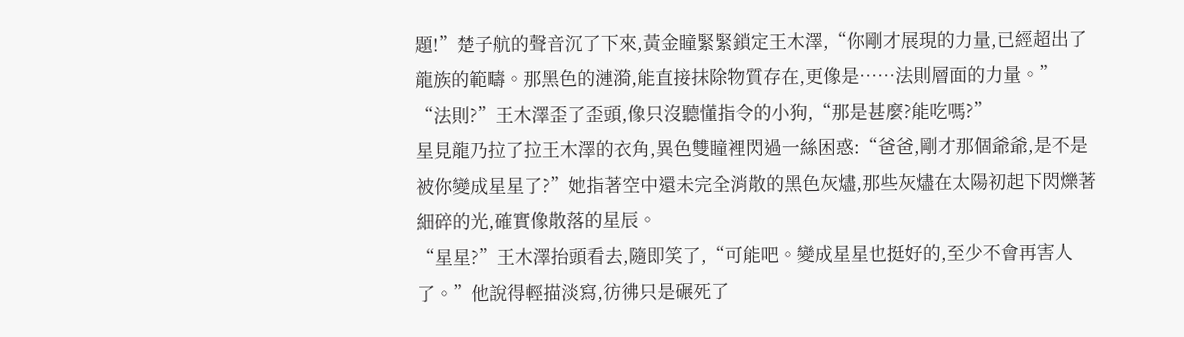題!”楚子航的聲音沉了下來,黃金瞳緊緊鎖定王木澤,“你剛才展現的力量,已經超出了龍族的範疇。那黑色的漣漪,能直接抹除物質存在,更像是……法則層面的力量。”
“法則?”王木澤歪了歪頭,像只沒聽懂指令的小狗,“那是甚麼?能吃嗎?”
星見龍乃拉了拉王木澤的衣角,異色雙瞳裡閃過一絲困惑:“爸爸,剛才那個爺爺,是不是被你變成星星了?”她指著空中還未完全消散的黑色灰燼,那些灰燼在太陽初起下閃爍著細碎的光,確實像散落的星辰。
“星星?”王木澤抬頭看去,隨即笑了,“可能吧。變成星星也挺好的,至少不會再害人了。”他說得輕描淡寫,彷彿只是碾死了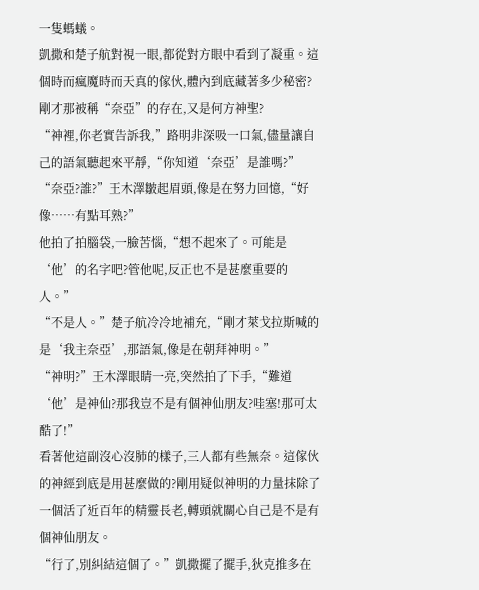一隻螞蟻。
凱撒和楚子航對視一眼,都從對方眼中看到了凝重。這個時而瘋魔時而天真的傢伙,體內到底藏著多少秘密?剛才那被稱“奈亞”的存在,又是何方神聖?
“神裡,你老實告訴我,”路明非深吸一口氣,儘量讓自己的語氣聽起來平靜,“你知道‘奈亞’是誰嗎?”
“奈亞?誰?”王木澤皺起眉頭,像是在努力回憶,“好像……有點耳熟?”
他拍了拍腦袋,一臉苦惱,“想不起來了。可能是‘他’的名字吧?管他呢,反正也不是甚麼重要的人。”
“不是人。”楚子航冷冷地補充,“剛才萊戈拉斯喊的是‘我主奈亞’,那語氣,像是在朝拜神明。”
“神明?”王木澤眼睛一亮,突然拍了下手,“難道‘他’是神仙?那我豈不是有個神仙朋友?哇塞!那可太酷了!”
看著他這副沒心沒肺的樣子,三人都有些無奈。這傢伙的神經到底是用甚麼做的?剛用疑似神明的力量抹除了一個活了近百年的精靈長老,轉頭就關心自己是不是有個神仙朋友。
“行了,別糾結這個了。”凱撒擺了擺手,狄克推多在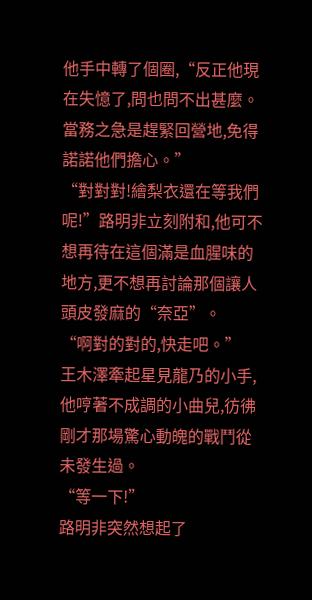他手中轉了個圈,“反正他現在失憶了,問也問不出甚麼。當務之急是趕緊回營地,免得諾諾他們擔心。”
“對對對!繪梨衣還在等我們呢!”路明非立刻附和,他可不想再待在這個滿是血腥味的地方,更不想再討論那個讓人頭皮發麻的“奈亞”。
“啊對的對的,快走吧。”
王木澤牽起星見龍乃的小手,他哼著不成調的小曲兒,彷彿剛才那場驚心動魄的戰鬥從未發生過。
“等一下!”
路明非突然想起了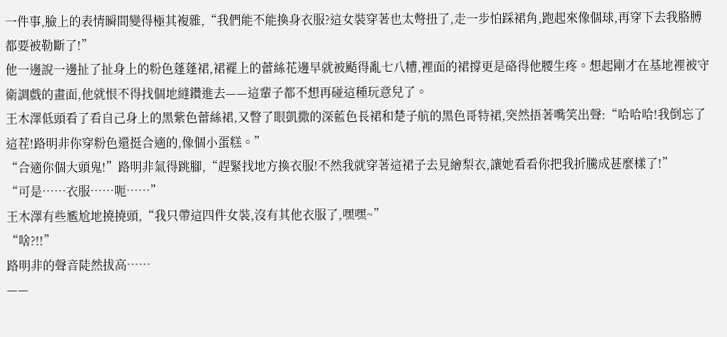一件事,臉上的表情瞬間變得極其複雜,“我們能不能換身衣服?這女裝穿著也太彆扭了,走一步怕踩裙角,跑起來像個球,再穿下去我胳膊都要被勒斷了!”
他一邊說一邊扯了扯身上的粉色蓬蓬裙,裙襬上的蕾絲花邊早就被颳得亂七八糟,裡面的裙撐更是硌得他腰生疼。想起剛才在基地裡被守衛調戲的畫面,他就恨不得找個地縫鑽進去——這輩子都不想再碰這種玩意兒了。
王木澤低頭看了看自己身上的黑紫色蕾絲裙,又瞥了眼凱撒的深藍色長裙和楚子航的黑色哥特裙,突然捂著嘴笑出聲:“哈哈哈!我倒忘了這茬!路明非你穿粉色還挺合適的,像個小蛋糕。”
“合適你個大頭鬼!”路明非氣得跳腳,“趕緊找地方換衣服!不然我就穿著這裙子去見繪梨衣,讓她看看你把我折騰成甚麼樣了!”
“可是……衣服……呃……”
王木澤有些尷尬地撓撓頭,“我只帶這四件女裝,沒有其他衣服了,嘿嘿~”
“啥?!!”
路明非的聲音陡然拔高……
——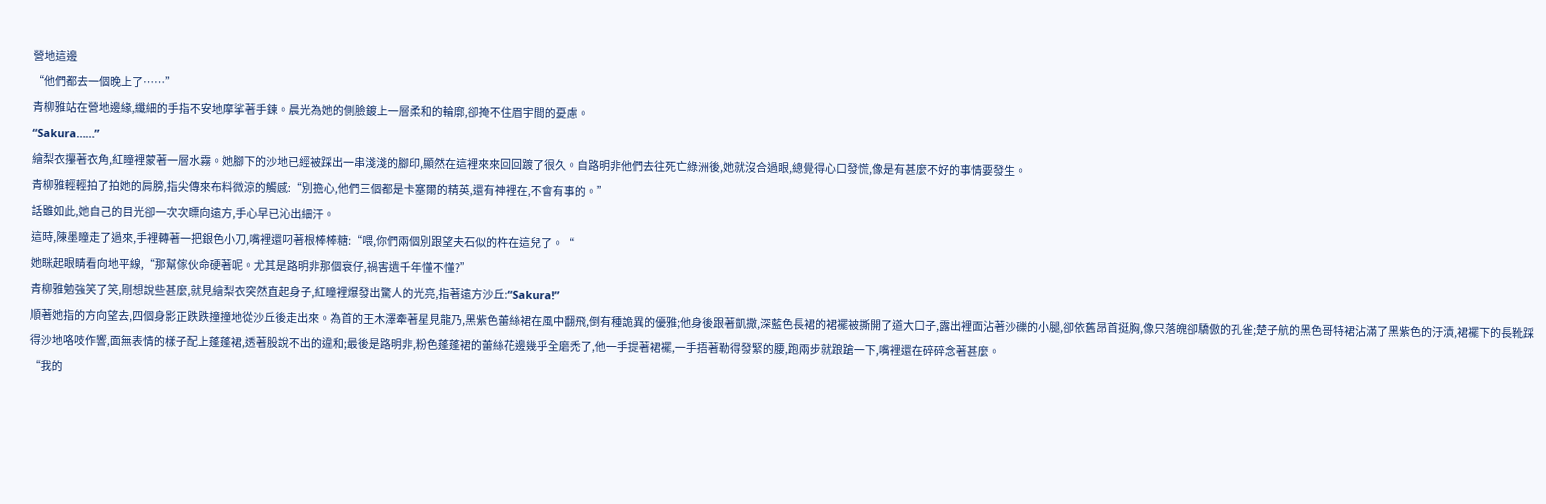營地這邊
“他們都去一個晚上了……”
青柳雅站在營地邊緣,纖細的手指不安地摩挲著手鍊。晨光為她的側臉鍍上一層柔和的輪廓,卻掩不住眉宇間的憂慮。
“Sakura……”
繪梨衣攥著衣角,紅瞳裡蒙著一層水霧。她腳下的沙地已經被踩出一串淺淺的腳印,顯然在這裡來來回回踱了很久。自路明非他們去往死亡綠洲後,她就沒合過眼,總覺得心口發慌,像是有甚麼不好的事情要發生。
青柳雅輕輕拍了拍她的肩膀,指尖傳來布料微涼的觸感:“別擔心,他們三個都是卡塞爾的精英,還有神裡在,不會有事的。”
話雖如此,她自己的目光卻一次次瞟向遠方,手心早已沁出細汗。
這時,陳墨瞳走了過來,手裡轉著一把銀色小刀,嘴裡還叼著根棒棒糖:“喂,你們兩個別跟望夫石似的杵在這兒了。“
她眯起眼睛看向地平線,“那幫傢伙命硬著呢。尤其是路明非那個衰仔,禍害遺千年懂不懂?”
青柳雅勉強笑了笑,剛想說些甚麼,就見繪梨衣突然直起身子,紅瞳裡爆發出驚人的光亮,指著遠方沙丘:“Sakura!”
順著她指的方向望去,四個身影正跌跌撞撞地從沙丘後走出來。為首的王木澤牽著星見龍乃,黑紫色蕾絲裙在風中翻飛,倒有種詭異的優雅;他身後跟著凱撒,深藍色長裙的裙襬被撕開了道大口子,露出裡面沾著沙礫的小腿,卻依舊昂首挺胸,像只落魄卻驕傲的孔雀;楚子航的黑色哥特裙沾滿了黑紫色的汙漬,裙襬下的長靴踩得沙地咯吱作響,面無表情的樣子配上蓬蓬裙,透著股說不出的違和;最後是路明非,粉色蓬蓬裙的蕾絲花邊幾乎全磨禿了,他一手提著裙襬,一手捂著勒得發緊的腰,跑兩步就踉蹌一下,嘴裡還在碎碎念著甚麼。
“我的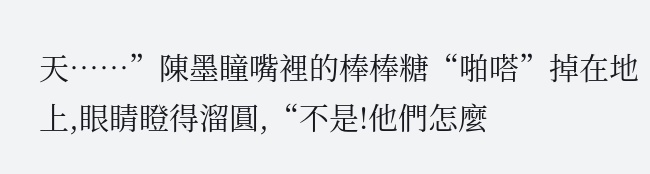天……”陳墨瞳嘴裡的棒棒糖“啪嗒”掉在地上,眼睛瞪得溜圓,“不是!他們怎麼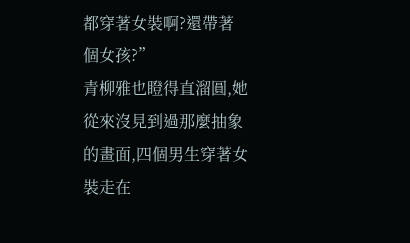都穿著女裝啊?還帶著個女孩?”
青柳雅也瞪得直溜圓,她從來沒見到過那麼抽象的畫面,四個男生穿著女裝走在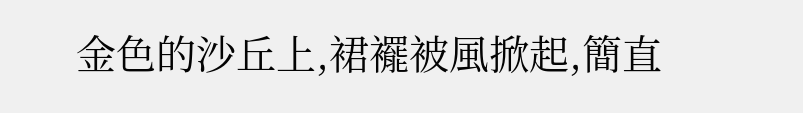金色的沙丘上,裙襬被風掀起,簡直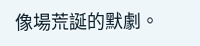像場荒誕的默劇。